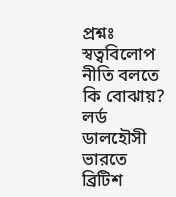প্রশ্নঃ স্বত্ববিলোপ নীতি বলতে কি বোঝায়? লর্ড
ডালহৌসী ভারতে ব্রিটিশ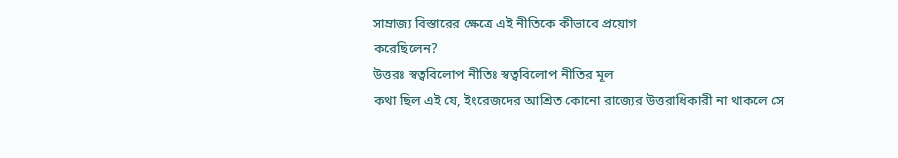সাম্রাজ্য বিস্তারের ক্ষেত্রে এই নীতিকে কীভাবে প্রয়োগ
করেছিলেন?
উত্তরঃ স্বত্ববিলোপ নীতিঃ স্বত্ববিলোপ নীতির মূল
কথা ছিল এই যে, ইংরেজদের আশ্রিত কোনো রাজ্যের উত্তরাধিকারী না থাকলে সে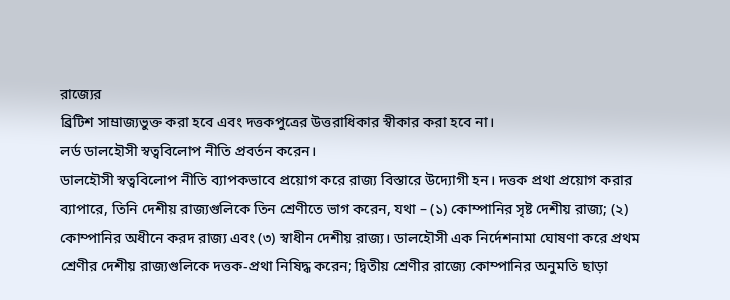রাজ্যের
ব্রিটিশ সাম্রাজ্যভুক্ত করা হবে এবং দত্তকপুত্রের উত্তরাধিকার স্বীকার করা হবে না।
লর্ড ডালহৌসী স্বত্ববিলোপ নীতি প্রবর্তন করেন।
ডালহৌসী স্বত্ববিলোপ নীতি ব্যাপকভাবে প্রয়োগ করে রাজ্য বিস্তারে উদ্যোগী হন। দত্তক প্রথা প্রয়োগ করার ব্যাপারে, তিনি দেশীয় রাজ্যগুলিকে তিন শ্রেণীতে ভাগ করেন, যথা – (১) কোম্পানির সৃষ্ট দেশীয় রাজ্য; (২) কোম্পানির অধীনে করদ রাজ্য এবং (৩) স্বাধীন দেশীয় রাজ্য। ডালহৌসী এক নির্দেশনামা ঘোষণা করে প্রথম শ্রেণীর দেশীয় রাজ্যগুলিকে দত্তক-প্রথা নিষিদ্ধ করেন; দ্বিতীয় শ্রেণীর রাজ্যে কোম্পানির অনুমতি ছাড়া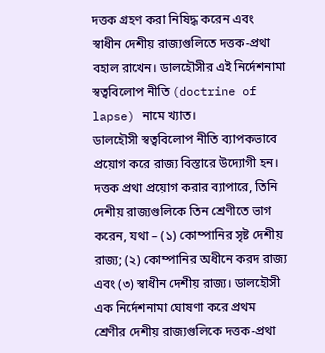দত্তক গ্রহণ করা নিষিদ্ধ করেন এবং স্বাধীন দেশীয় রাজ্যগুলিতে দত্তক-প্রথা বহাল রাখেন। ডালহৌসীর এই নির্দেশনামা স্বত্ববিলোপ নীতি (doctrine of lapse) নামে খ্যাত।
ডালহৌসী স্বত্ববিলোপ নীতি ব্যাপকভাবে প্রয়োগ করে রাজ্য বিস্তারে উদ্যোগী হন। দত্তক প্রথা প্রয়োগ করার ব্যাপারে, তিনি দেশীয় রাজ্যগুলিকে তিন শ্রেণীতে ভাগ করেন, যথা – (১) কোম্পানির সৃষ্ট দেশীয় রাজ্য; (২) কোম্পানির অধীনে করদ রাজ্য এবং (৩) স্বাধীন দেশীয় রাজ্য। ডালহৌসী এক নির্দেশনামা ঘোষণা করে প্রথম শ্রেণীর দেশীয় রাজ্যগুলিকে দত্তক-প্রথা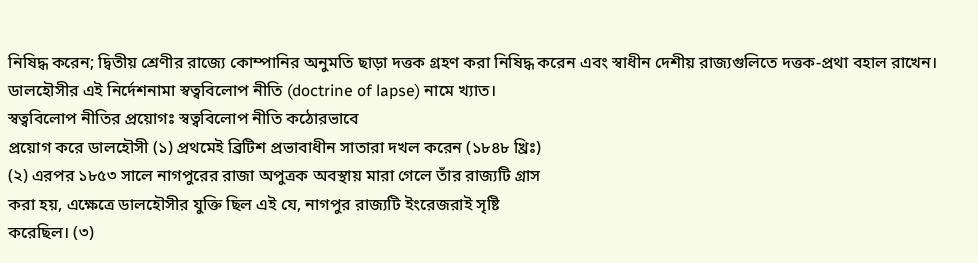নিষিদ্ধ করেন; দ্বিতীয় শ্রেণীর রাজ্যে কোম্পানির অনুমতি ছাড়া দত্তক গ্রহণ করা নিষিদ্ধ করেন এবং স্বাধীন দেশীয় রাজ্যগুলিতে দত্তক-প্রথা বহাল রাখেন। ডালহৌসীর এই নির্দেশনামা স্বত্ববিলোপ নীতি (doctrine of lapse) নামে খ্যাত।
স্বত্ববিলোপ নীতির প্রয়োগঃ স্বত্ববিলোপ নীতি কঠোরভাবে
প্রয়োগ করে ডালহৌসী (১) প্রথমেই ব্রিটিশ প্রভাবাধীন সাতারা দখল করেন (১৮৪৮ খ্রিঃ)
(২) এরপর ১৮৫৩ সালে নাগপুরের রাজা অপুত্রক অবস্থায় মারা গেলে তাঁর রাজ্যটি গ্রাস
করা হয়, এক্ষেত্রে ডালহৌসীর যুক্তি ছিল এই যে, নাগপুর রাজ্যটি ইংরেজরাই সৃষ্টি
করেছিল। (৩)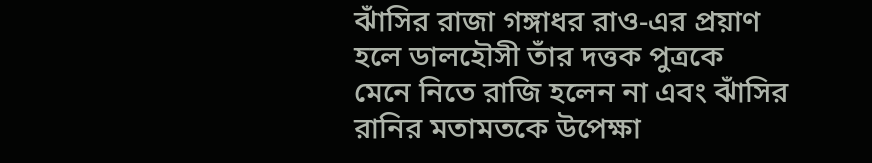ঝাঁসির রাজা গঙ্গাধর রাও-এর প্রয়াণ হলে ডালহৌসী তাঁর দত্তক পুত্রকে
মেনে নিতে রাজি হলেন না এবং ঝাঁসির রানির মতামতকে উপেক্ষা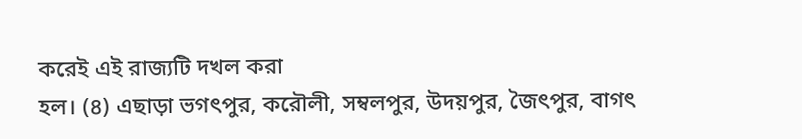করেই এই রাজ্যটি দখল করা
হল। (৪) এছাড়া ভগৎপুর, করৌলী, সম্বলপুর, উদয়পুর, জৈৎপুর, বাগৎ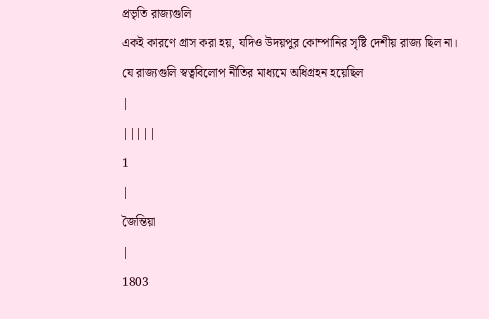প্রভৃতি রাজ্যগুলি
একই কারণে গ্রাস করা হয়, যদিও উদয়পুর কোম্পানির সৃষ্টি দেশীয় রাজ্য ছিল না।
যে রাজ্যগুলি স্বত্ববিলোপ নীতির মাধ্যমে অধিগ্রহন হয়েছিল
|
|||||
1
|
জৈন্তিয়া
|
1803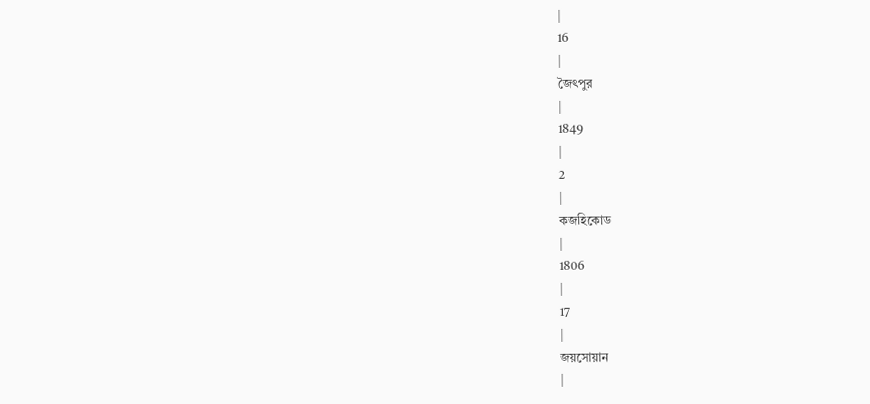|
16
|
জৈৎপুর
|
1849
|
2
|
কজহিকোড
|
1806
|
17
|
জয়সোয়ান
|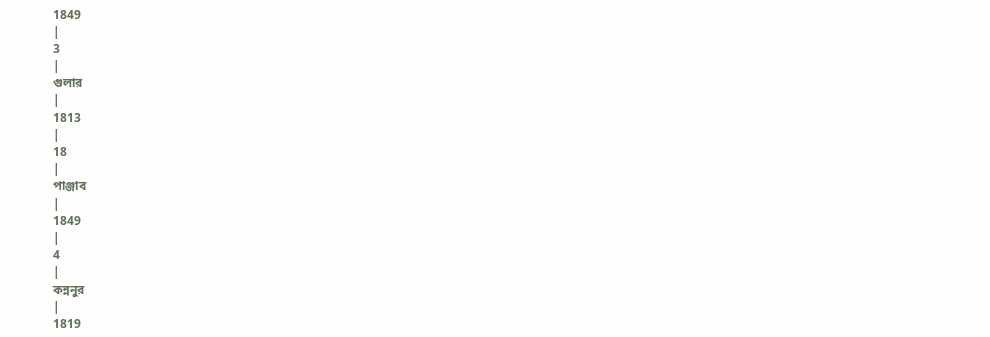1849
|
3
|
গুলার
|
1813
|
18
|
পাঞ্জাব
|
1849
|
4
|
কন্ননুর
|
1819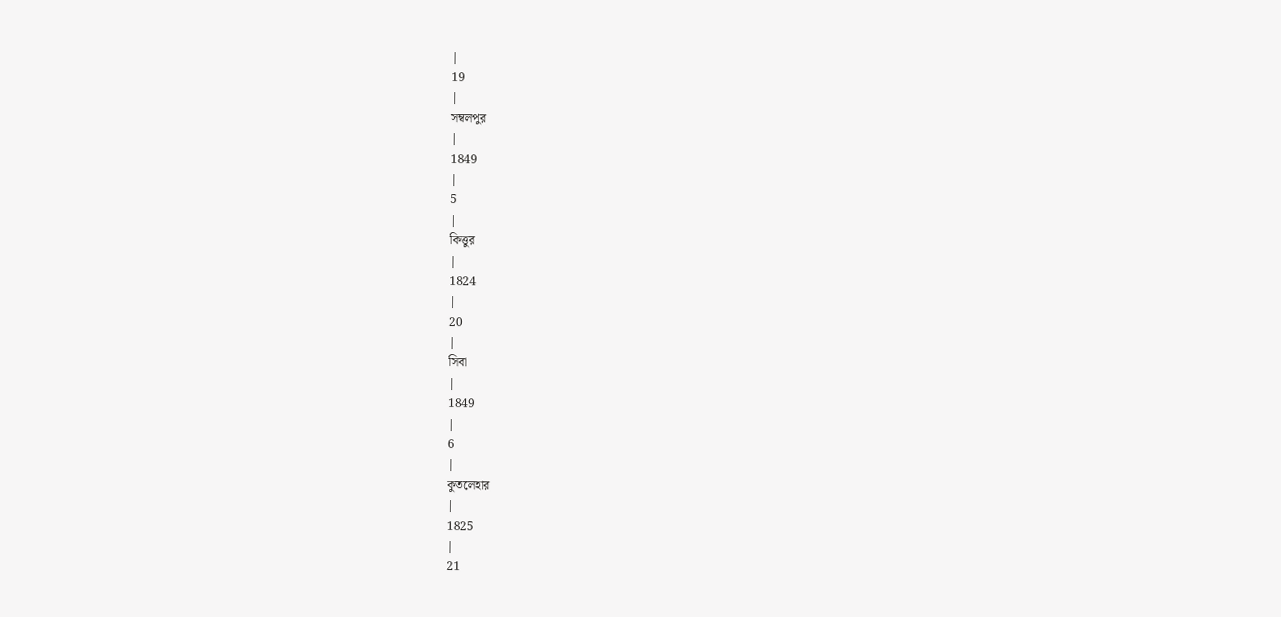|
19
|
সম্বলপুর
|
1849
|
5
|
কিত্তুর
|
1824
|
20
|
সিবা
|
1849
|
6
|
কুতলেহার
|
1825
|
21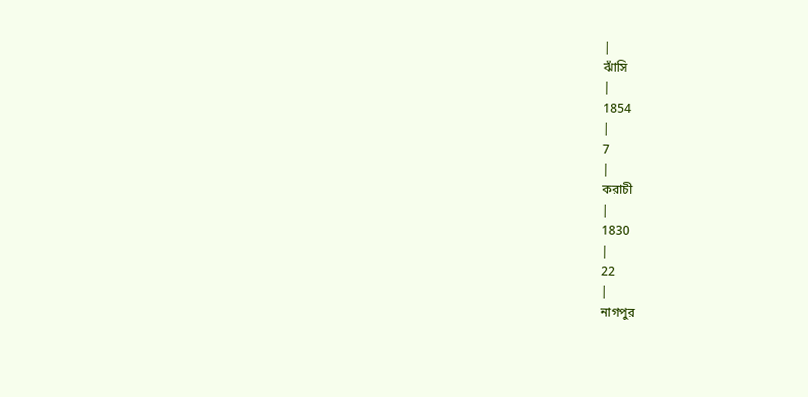|
ঝাঁসি
|
1854
|
7
|
করাচী
|
1830
|
22
|
নাগপুর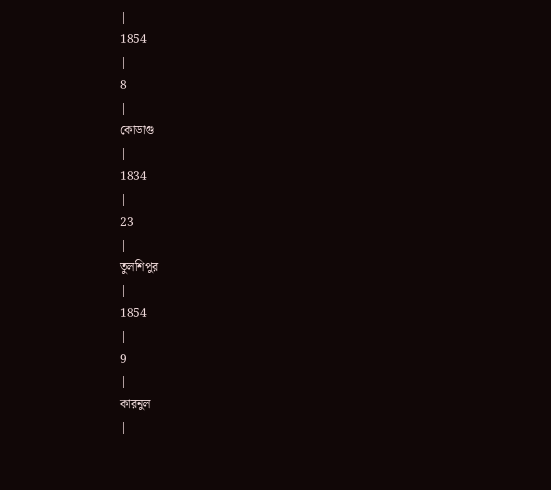|
1854
|
8
|
কোডাগু
|
1834
|
23
|
তুলশিপুর
|
1854
|
9
|
কারনুল
|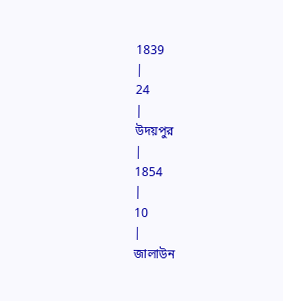1839
|
24
|
উদয়পুর
|
1854
|
10
|
জালাউন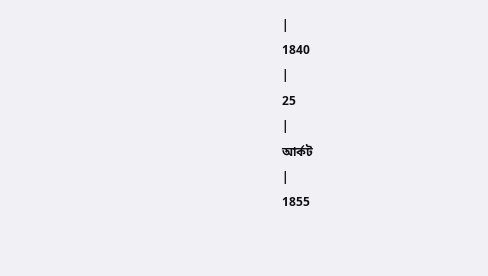|
1840
|
25
|
আর্কট
|
1855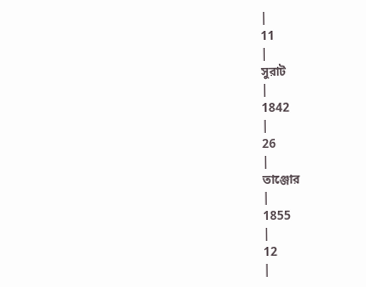|
11
|
সুরাট
|
1842
|
26
|
তাঞ্জোর
|
1855
|
12
|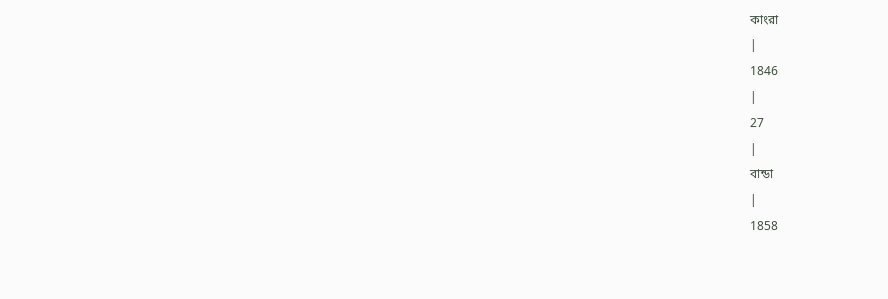কাংরা
|
1846
|
27
|
বান্ডা
|
1858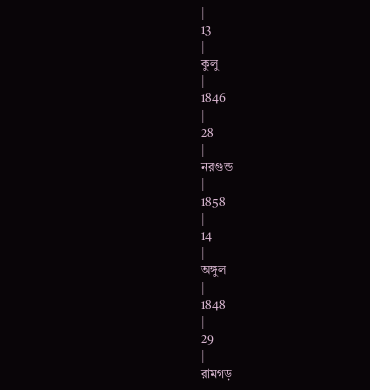|
13
|
কুলু
|
1846
|
28
|
নরগুন্ড
|
1858
|
14
|
অঙ্গুল
|
1848
|
29
|
রামগড়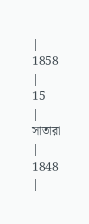|
1858
|
15
|
সাতারা
|
1848
|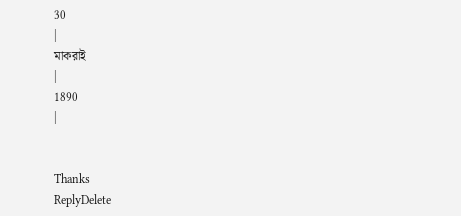30
|
মাকরাই
|
1890
|


Thanks
ReplyDelete